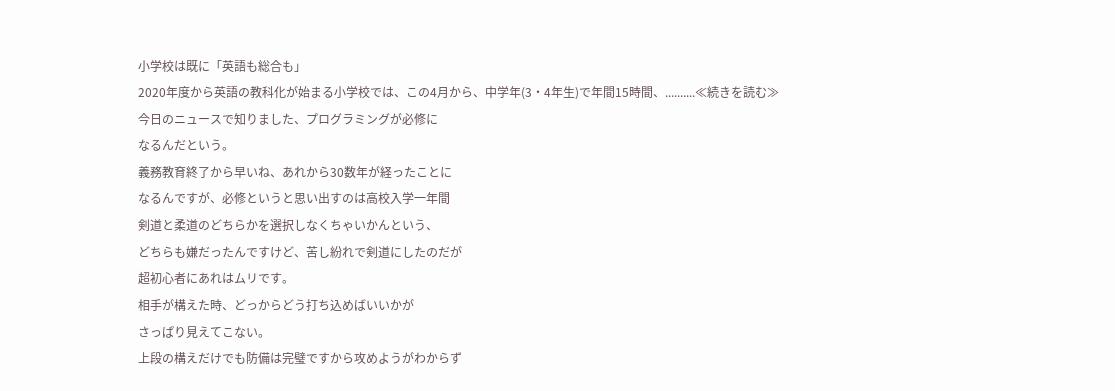小学校は既に「英語も総合も」
2020年度から英語の教科化が始まる小学校では、この4月から、中学年(3・4年生)で年間15時間、..........≪続きを読む≫
今日のニュースで知りました、プログラミングが必修に
なるんだという。
義務教育終了から早いね、あれから30数年が経ったことに
なるんですが、必修というと思い出すのは高校入学一年間
剣道と柔道のどちらかを選択しなくちゃいかんという、
どちらも嫌だったんですけど、苦し紛れで剣道にしたのだが
超初心者にあれはムリです。
相手が構えた時、どっからどう打ち込めばいいかが
さっぱり見えてこない。
上段の構えだけでも防備は完璧ですから攻めようがわからず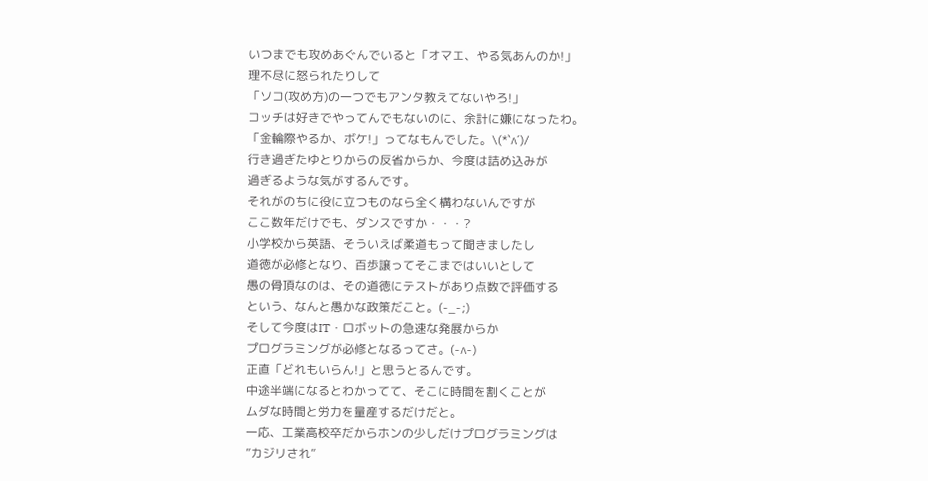いつまでも攻めあぐんでいると「オマエ、やる気あんのか!」
理不尽に怒られたりして
「ソコ(攻め方)の一つでもアンタ教えてないやろ!」
コッチは好きでやってんでもないのに、余計に嫌になったわ。
「金輪際やるか、ボケ!」ってなもんでした。\(*`∧´)/
行き過ぎたゆとりからの反省からか、今度は詰め込みが
過ぎるような気がするんです。
それがのちに役に立つものなら全く構わないんですが
ここ数年だけでも、ダンスですか・・・?
小学校から英語、そういえば柔道もって聞きましたし
道徳が必修となり、百歩譲ってそこまではいいとして
愚の骨頂なのは、その道徳にテストがあり点数で評価する
という、なんと愚かな政策だこと。(-_-;)
そして今度はIT・ロボットの急速な発展からか
プログラミングが必修となるってさ。(-∧-)
正直「どれもいらん!」と思うとるんです。
中途半端になるとわかってて、そこに時間を割くことが
ムダな時間と労力を量産するだけだと。
一応、工業高校卒だからホンの少しだけプログラミングは
”カジリされ”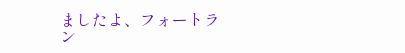ましたよ、フォートラン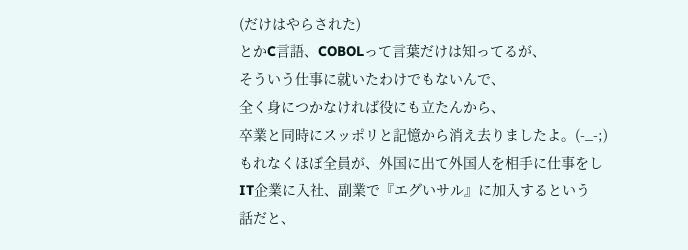(だけはやらされた)
とかC言語、COBOLって言葉だけは知ってるが、
そういう仕事に就いたわけでもないんで、
全く身につかなければ役にも立たんから、
卒業と同時にスッポリと記憶から消え去りましたよ。(-_-;)
もれなくほぼ全員が、外国に出て外国人を相手に仕事をし
IT企業に入社、副業で『エグいサル』に加入するという
話だと、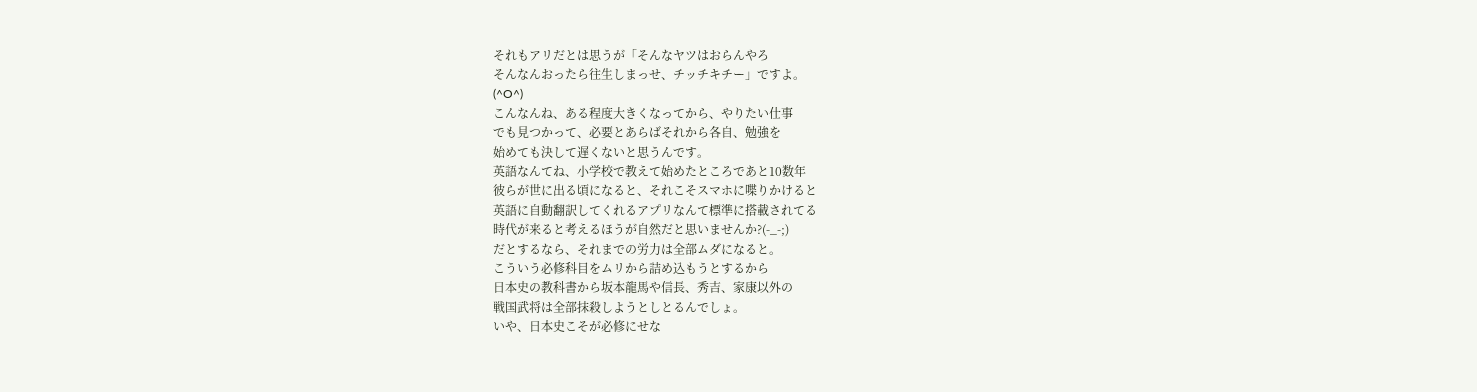それもアリだとは思うが「そんなヤツはおらんやろ
そんなんおったら往生しまっせ、チッチキチー」ですよ。
(^O^)
こんなんね、ある程度大きくなってから、やりたい仕事
でも見つかって、必要とあらばそれから各自、勉強を
始めても決して遅くないと思うんです。
英語なんてね、小学校で教えて始めたところであと10数年
彼らが世に出る頃になると、それこそスマホに喋りかけると
英語に自動翻訳してくれるアプリなんて標準に搭載されてる
時代が来ると考えるほうが自然だと思いませんか?(-_-;)
だとするなら、それまでの労力は全部ムダになると。
こういう必修科目をムリから詰め込もうとするから
日本史の教科書から坂本龍馬や信長、秀吉、家康以外の
戦国武将は全部抹殺しようとしとるんでしょ。
いや、日本史こそが必修にせな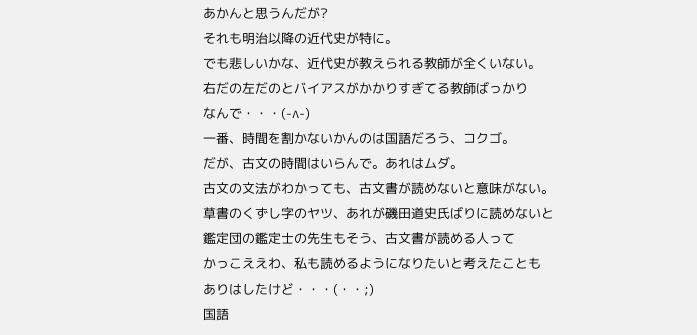あかんと思うんだが?
それも明治以降の近代史が特に。
でも悲しいかな、近代史が教えられる教師が全くいない。
右だの左だのとバイアスがかかりすぎてる教師ばっかり
なんで・・・(-∧-)
一番、時間を割かないかんのは国語だろう、コクゴ。
だが、古文の時間はいらんで。あれはムダ。
古文の文法がわかっても、古文書が読めないと意味がない。
草書のくずし字のヤツ、あれが磯田道史氏ばりに読めないと
鑑定団の鑑定士の先生もそう、古文書が読める人って
かっこええわ、私も読めるようになりたいと考えたことも
ありはしたけど・・・(・・;)
国語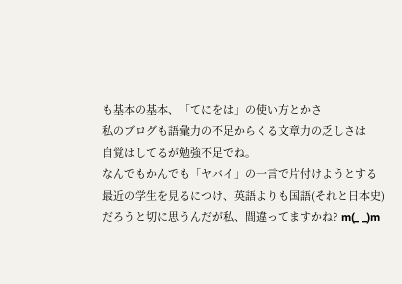も基本の基本、「てにをは」の使い方とかさ
私のブログも語彙力の不足からくる文章力の乏しさは
自覚はしてるが勉強不足でね。
なんでもかんでも「ヤバイ」の一言で片付けようとする
最近の学生を見るにつけ、英語よりも国語(それと日本史)
だろうと切に思うんだが私、間違ってますかね? m(_ _)m